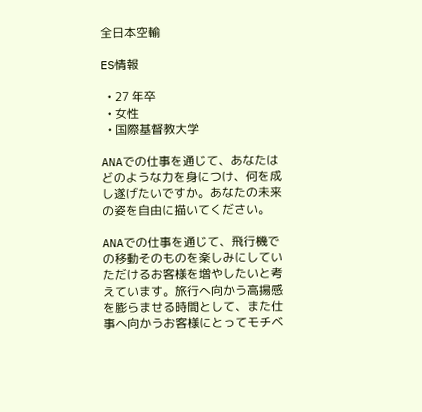全日本空輸

ES情報

  • 27 年卒
  • 女性
  • 国際基督教大学

ANAでの仕事を通じて、あなたはどのような力を身につけ、何を成し遂げたいですか。あなたの未来の姿を自由に描いてください。

ANAでの仕事を通じて、飛行機での移動そのものを楽しみにしていただけるお客様を増やしたいと考えています。旅行へ向かう高揚感を膨らませる時間として、また仕事へ向かうお客様にとってモチベ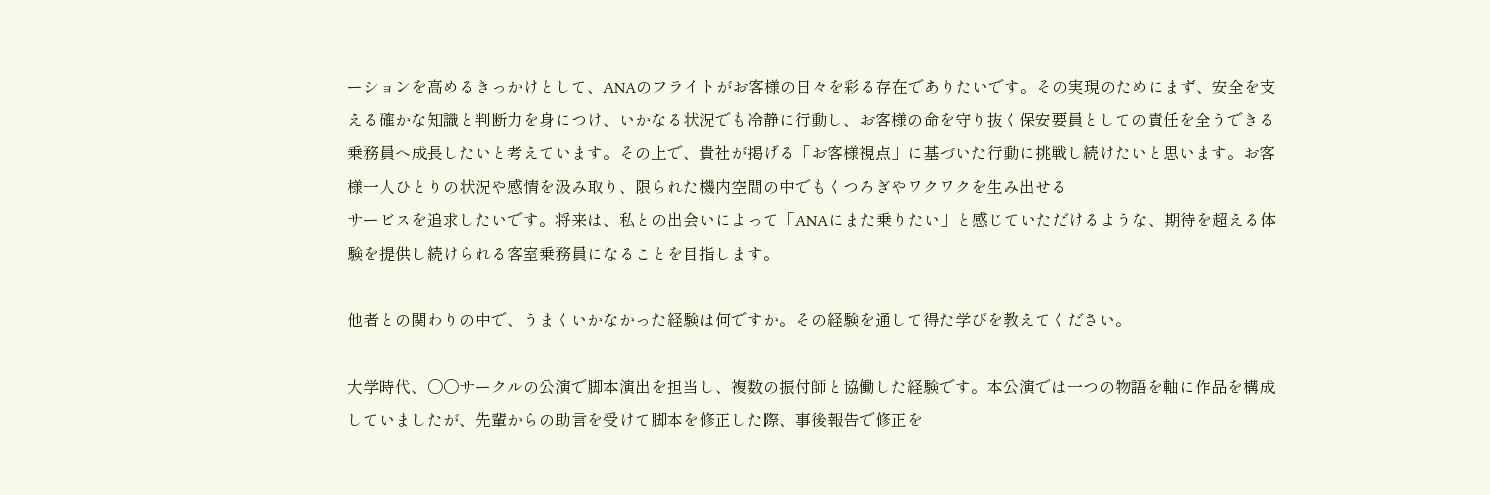ーションを高めるきっかけとして、ANAのフライトがお客様の日々を彩る存在でありたいです。その実現のためにまず、安全を支える確かな知識と判断力を身につけ、いかなる状況でも冷静に行動し、お客様の命を守り抜く保安要員としての責任を全うできる乗務員へ成長したいと考えています。その上で、貴社が掲げる「お客様視点」に基づいた行動に挑戦し続けたいと思います。お客様一人ひとりの状況や感情を汲み取り、限られた機内空間の中でもくつろぎやワクワクを生み出せる
サービスを追求したいです。将来は、私との出会いによって「ANAにまた乗りたい」と感じていただけるような、期待を超える体験を提供し続けられる客室乗務員になることを目指します。

他者との関わりの中で、うまくいかなかった経験は何ですか。その経験を通して得た学びを教えてください。

大学時代、〇〇サークルの公演で脚本演出を担当し、複数の振付師と協働した経験です。本公演では一つの物語を軸に作品を構成していましたが、先輩からの助言を受けて脚本を修正した際、事後報告で修正を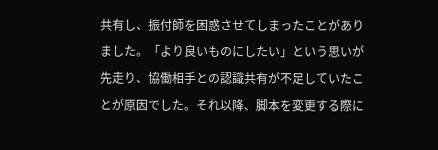共有し、振付師を困惑させてしまったことがありました。「より良いものにしたい」という思いが先走り、協働相手との認識共有が不足していたことが原因でした。それ以降、脚本を変更する際に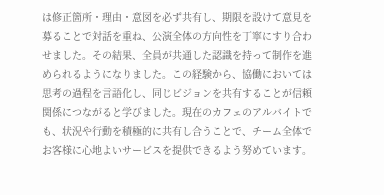は修正箇所・理由・意図を必ず共有し、期限を設けて意見を募ることで対話を重ね、公演全体の方向性を丁寧にすり合わせました。その結果、全員が共通した認識を持って制作を進められるようになりました。この経験から、協働においては思考の過程を言語化し、同じビジョンを共有することが信頼関係につながると学びました。現在のカフェのアルバイトでも、状況や行動を積極的に共有し合うことで、チーム全体でお客様に心地よいサービスを提供できるよう努めています。